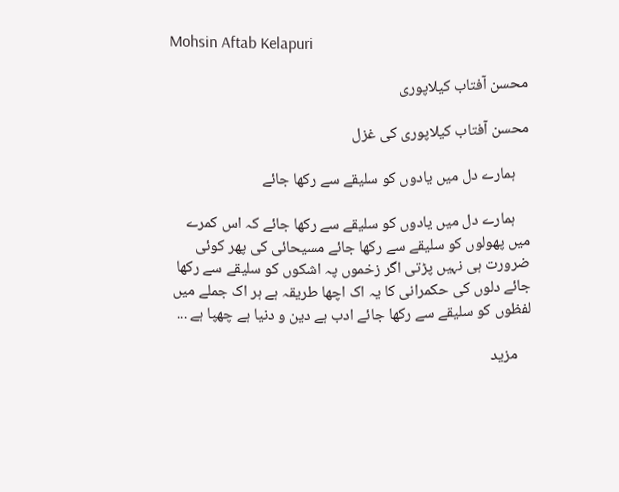Mohsin Aftab Kelapuri

محسن آفتاب کیلاپوری

محسن آفتاب کیلاپوری کی غزل

    ہمارے دل میں یادوں کو سلیقے سے رکھا جائے

    ہمارے دل میں یادوں کو سلیقے سے رکھا جائے کہ اس کمرے میں پھولوں کو سلیقے سے رکھا جائے مسیحائی کی پھر کوئی ضرورت ہی نہیں پڑتی اگر زخموں پہ اشکوں کو سلیقے سے رکھا جائے دلوں کی حکمرانی کا یہ اک اچھا طریقہ ہے ہر اک جملے میں لفظوں کو سلیقے سے رکھا جائے ادب ہے دین و دنیا ہے چھپا ہے ...

    مزید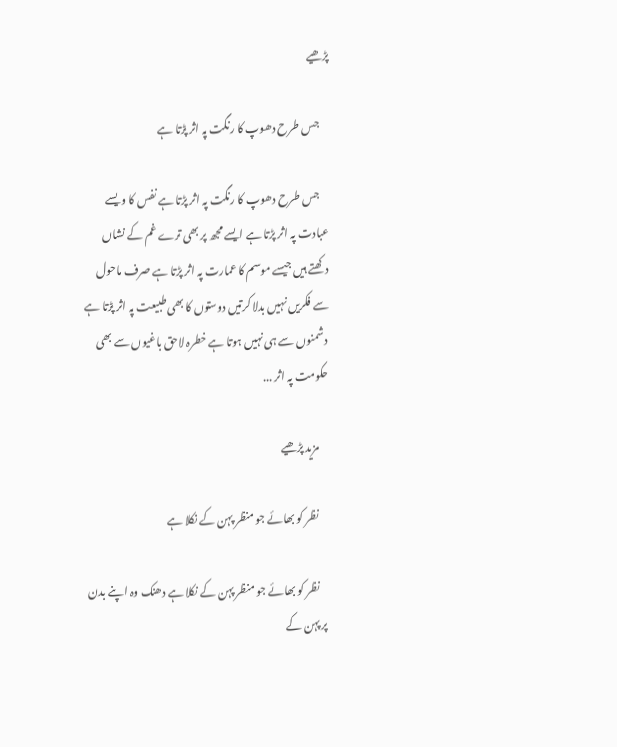پڑھیے

    جس طرح دھوپ کا رنگت پہ اثر پڑتا ہے

    جس طرح دھوپ کا رنگت پہ اثر پڑتا ہے نفس کا ویسے عبادت پہ اثر پڑتا ہے ایسے مجھ پر بھی ترے غم کے نشاں دکھتے ہیں جیسے موسم کا عمارت پہ اثر پڑتا ہے صرف ماحول سے فکریں نہیں بدلا کرتیں دوستوں کا بھی طبیعت پہ اثر پڑتا ہے دشمنوں سے ہی نہیں ہوتا ہے خطرہ لاحق باغیوں سے بھی حکومت پہ اثر ...

    مزید پڑھیے

    نظر کو بھائے جو منظر پہن کے نکلا ہے

    نظر کو بھائے جو منظر پہن کے نکلا ہے دھنک وہ اپنے بدن پر پہن کے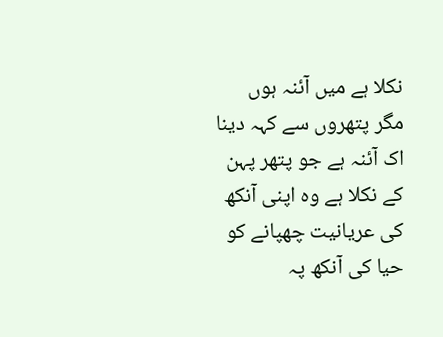نکلا ہے میں آئنہ ہوں مگر پتھروں سے کہہ دینا اک آئنہ ہے جو پتھر پہن کے نکلا ہے وہ اپنی آنکھ کی عریانیت چھپانے کو حیا کی آنکھ پہ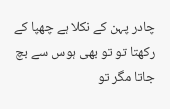چادر پہن کے نکلا ہے چھپا کے رکھتا تو تو بھی ہوس سے بچ جاتا مگر تو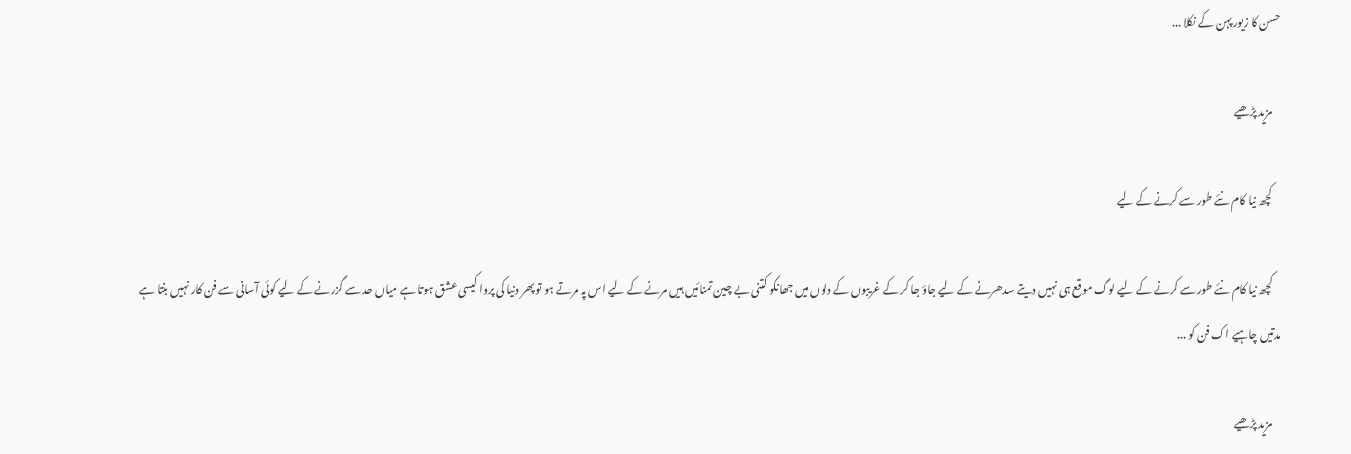حسن کا زیور پہن کے نکلا ...

    مزید پڑھیے

    کچھ نیا کام نئے طور سے کرنے کے لیے

    کچھ نیا کام نئے طور سے کرنے کے لیے لوگ موقع ہی نہیں دیتے سدھرنے کے لیے جاؤ جا کر کے غریبوں کے دلوں میں جھانکو کتنی بے چین تمنائیں ہیں مرنے کے لیے اس پہ مرتے ہو تو پھر دنیا کی پروا کیسی عشق ہوتا ہے میاں حد سے گزرنے کے لیے کوئی آسانی سے فن کار نہیں بنتا ہے مدتیں چاہیے اک فن کو ...

    مزید پڑھیے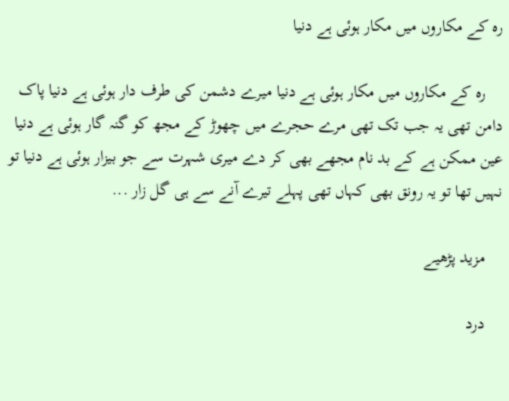رہ کے مکاروں میں مکار ہوئی ہے دنیا

    رہ کے مکاروں میں مکار ہوئی ہے دنیا میرے دشمن کی طرف دار ہوئی ہے دنیا پاک دامن تھی یہ جب تک تھی مرے حجرے میں چھوڑ کے مجھ کو گنہ گار ہوئی ہے دنیا عین ممکن ہے کے بد نام مجھے بھی کر دے میری شہرت سے جو بیزار ہوئی ہے دنیا تو نہیں تھا تو یہ رونق بھی کہاں تھی پہلے تیرے آنے سے ہی گل زار ...

    مزید پڑھیے

    درد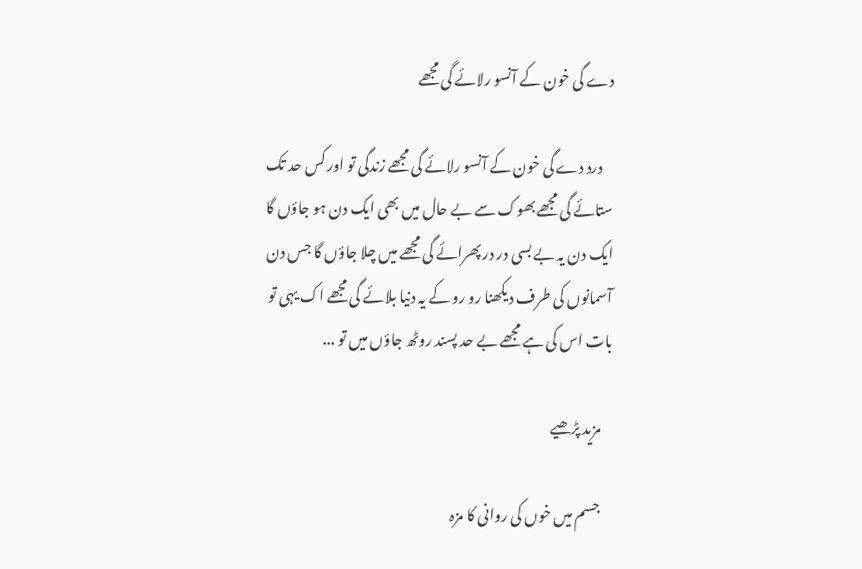دے گی خون کے آنسو رلائے گی مجھے

    درد دے گی خون کے آنسو رلائے گی مجھے زندگی تو اور کس حد تک ستائے گی مجھے بھوک سے بے حال میں بھی ایک دن ہو جاؤں گا ایک دن یہ بے بسی در در پھرائے گی مجھے میں چلا جاؤں گا جس دن آسمانوں کی طرف دیکھنا رو رو کے یہ دنیا بلائے گی مجھے اک یہی تو بات اس کی ہے مجھے بے حد پسند روٹھ جاؤں میں تو ...

    مزید پڑھیے

    جسم میں خوں کی روانی کا مزہ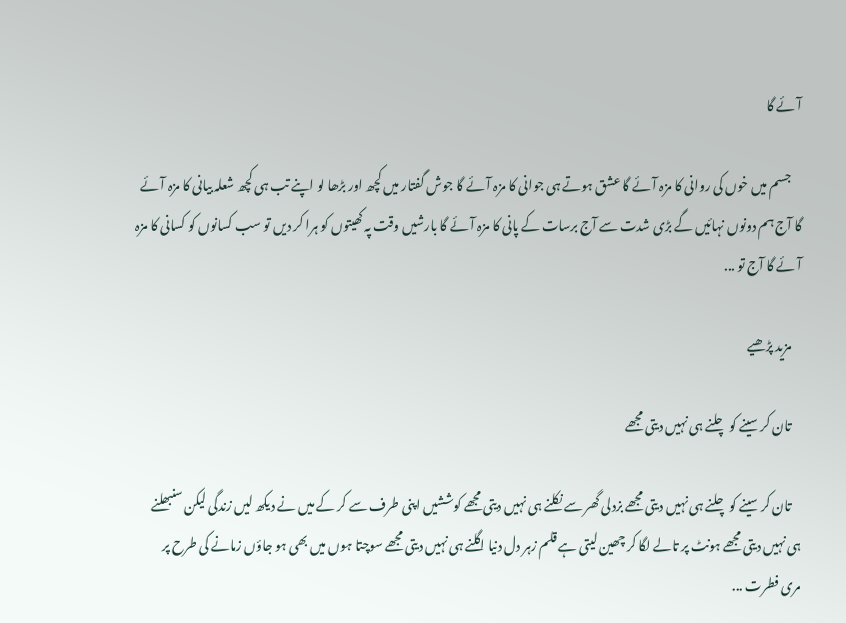آئے گا

    جسم میں خوں کی روانی کا مزہ آئے گا عشق ہوتے ہی جوانی کا مزہ آئے گا جوش گفتار میں کچھ اور بڑھا لو اپنے تب ہی کچھ شعلہ بیانی کا مزہ آئے گا آج ہم دونوں نہائیں گے بڑی شدت سے آج برسات کے پانی کا مزہ آئے گا بارشیں وقت پہ کھیتوں کو ہرا کر دیں تو سب کسانوں کو کسانی کا مزہ آئے گا آج تو ...

    مزید پڑھیے

    تان کر سینے کو چلنے ہی نہیں دیتی مجھے

    تان کر سینے کو چلنے ہی نہیں دیتی مجھے بزدلی گھر سے نکلنے ہی نہیں دیتی مجھے کوششیں اپنی طرف سے کر کے میں نے دیکھ لیں زندگی لیکن سنبھلنے ہی نہیں دیتی مجھے ہونٹ پر تالے لگا کر چھین لیتی ہے قلم زہر دل دنیا اگلنے ہی نہیں دیتی مجھے سوچتا ہوں میں بھی ہو جاؤں زمانے کی طرح پر مری فطرت ...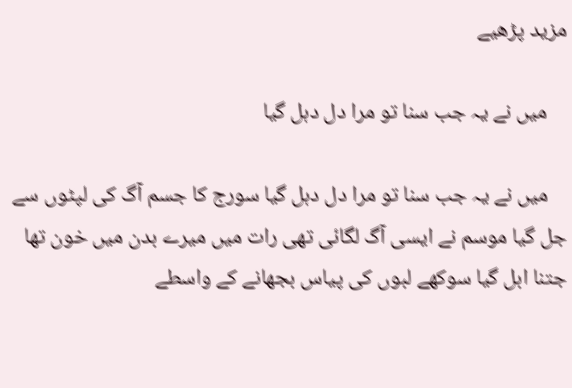مزید پڑھیے

    میں نے یہ جب سنا تو مرا دل دہل گیا

    میں نے یہ جب سنا تو مرا دل دہل گیا سورج کا جسم آگ کی لپٹوں سے جل گیا موسم نے ایسی آگ لگائی تھی رات میں میرے بدن میں خون تھا جتنا ابل گیا سوکھے لبوں کی پیاس بجھانے کے واسطے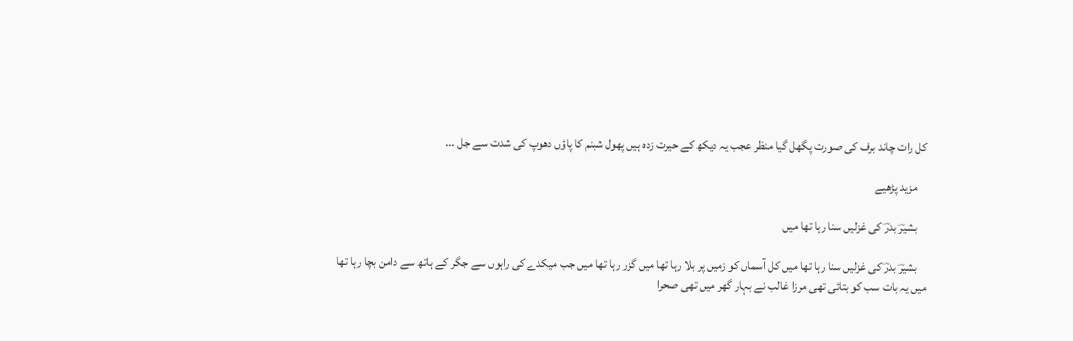کل رات چاند برف کی صورت پگھل گیا منظر عجب یہ دیکھ کے حیرت زدہ ہیں پھول شبنم کا پاؤں دھوپ کی شدت سے جل ...

    مزید پڑھیے

    بشیرؔ بدرؔ کی غزلیں سنا رہا تھا میں

    بشیرؔ بدرؔ کی غزلیں سنا رہا تھا میں کل آسماں کو زمیں پر بلا رہا تھا میں گزر رہا تھا میں جب میکدے کی راہوں سے جگر کے ہاتھ سے دامن بچا رہا تھا میں یہ بات سب کو بتائی تھی مرزا غالب نے بہار گھر میں تھی صحرا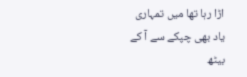اڑا رہا تھا میں تمہاری یاد بھی چپکے سے آ کے بیٹھ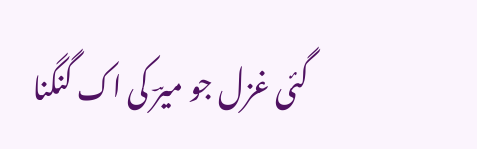گئی غزل جو میرؔ کی اک گنگنا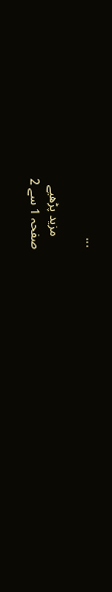...

    مزید پڑھیے
صفحہ 1 سے 2